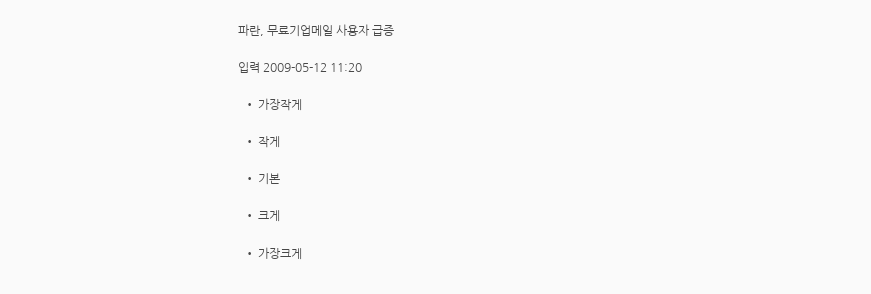파란, 무료기업메일 사용자 급증

입력 2009-05-12 11:20

  • 가장작게

  • 작게

  • 기본

  • 크게

  • 가장크게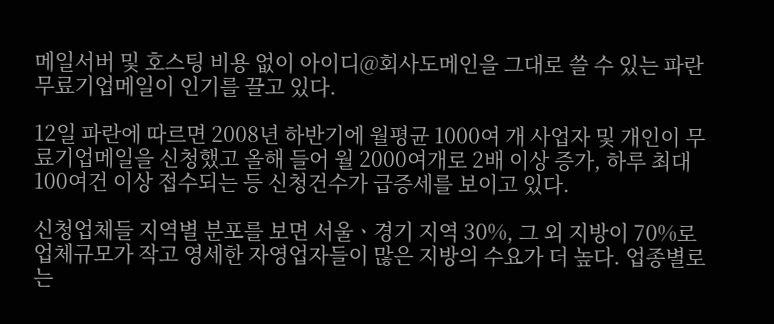메일서버 및 호스팅 비용 없이 아이디@회사도메인을 그대로 쓸 수 있는 파란 무료기업메일이 인기를 끌고 있다.

12일 파란에 따르면 2008년 하반기에 월평균 1000여 개 사업자 및 개인이 무료기업메일을 신청했고 올해 들어 월 2000여개로 2배 이상 증가, 하루 최대 100여건 이상 접수되는 등 신청건수가 급증세를 보이고 있다.

신청업체들 지역별 분포를 보면 서울ㆍ경기 지역 30%, 그 외 지방이 70%로 업체규모가 작고 영세한 자영업자들이 많은 지방의 수요가 더 높다. 업종별로는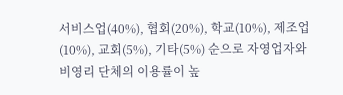서비스업(40%), 협회(20%), 학교(10%), 제조업(10%), 교회(5%), 기타(5%) 순으로 자영업자와 비영리 단체의 이용률이 높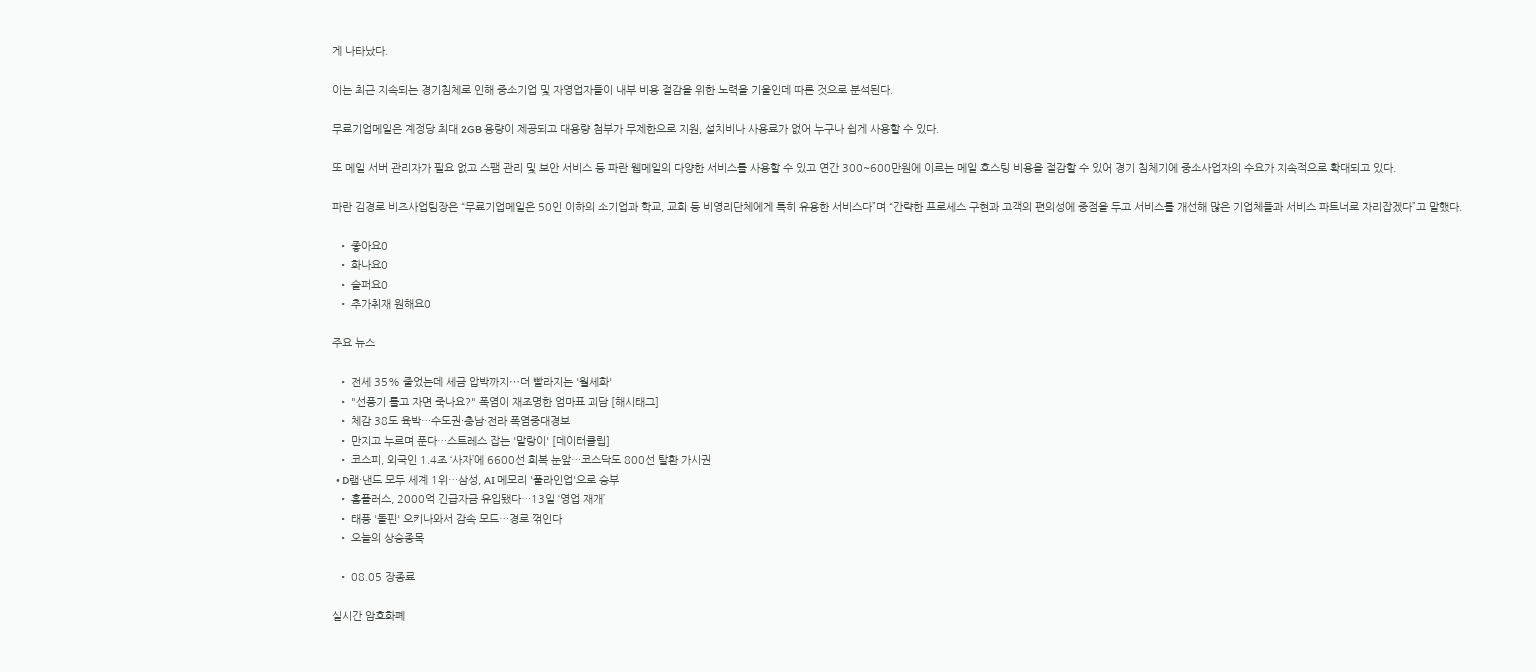게 나타났다.

이는 최근 지속되는 경기침체로 인해 중소기업 및 자영업자들이 내부 비용 절감을 위한 노력을 기울인데 따른 것으로 분석된다.

무료기업메일은 계정당 최대 2GB 용량이 제공되고 대용량 첨부가 무제한으로 지원, 설치비나 사용료가 없어 누구나 쉽게 사용할 수 있다.

또 메일 서버 관리자가 필요 없고 스팸 관리 및 보안 서비스 등 파란 웹메일의 다양한 서비스를 사용할 수 있고 연간 300~600만원에 이르는 메일 호스팅 비용을 절감할 수 있어 경기 침체기에 중소사업자의 수요가 지속적으로 확대되고 있다.

파란 김경로 비즈사업팀장은 “무료기업메일은 50인 이하의 소기업과 학교, 교회 등 비영리단체에게 특히 유용한 서비스다”며 “간략한 프로세스 구현과 고객의 편의성에 중점을 두고 서비스를 개선해 많은 기업체들과 서비스 파트너로 자리잡겠다”고 말했다.

  • 좋아요0
  • 화나요0
  • 슬퍼요0
  • 추가취재 원해요0

주요 뉴스

  • 전세 35% 줄었는데 세금 압박까지⋯더 빨라지는 '월세화'
  • "선풍기 틀고 자면 죽나요?" 폭염이 재조명한 엄마표 괴담 [해시태그]
  • 체감 38도 육박…수도권·충남·전라 폭염중대경보
  • 만지고 누르며 푼다…스트레스 잡는 '말랑이' [데이터클립]
  • 코스피, 외국인 1.4조 ‘사자’에 6600선 회복 눈앞…코스닥도 800선 탈환 가시권
  • D램·낸드 모두 세계 1위…삼성, AI 메모리 '풀라인업'으로 승부
  • 홈플러스, 2000억 긴급자금 유입됐다…13일 ‘영업 재개’
  • 태풍 '돌핀' 오키나와서 감속 모드…경로 꺾인다
  • 오늘의 상승종목

  • 08.05 장종료

실시간 암호화폐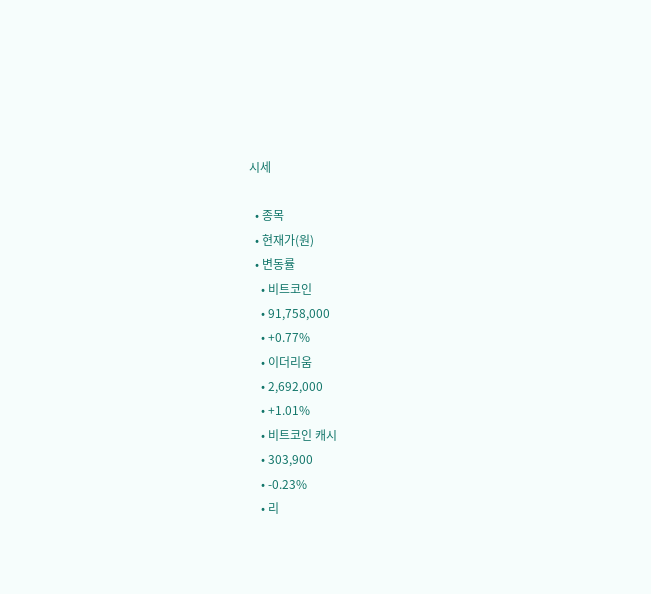시세

  • 종목
  • 현재가(원)
  • 변동률
    • 비트코인
    • 91,758,000
    • +0.77%
    • 이더리움
    • 2,692,000
    • +1.01%
    • 비트코인 캐시
    • 303,900
    • -0.23%
    • 리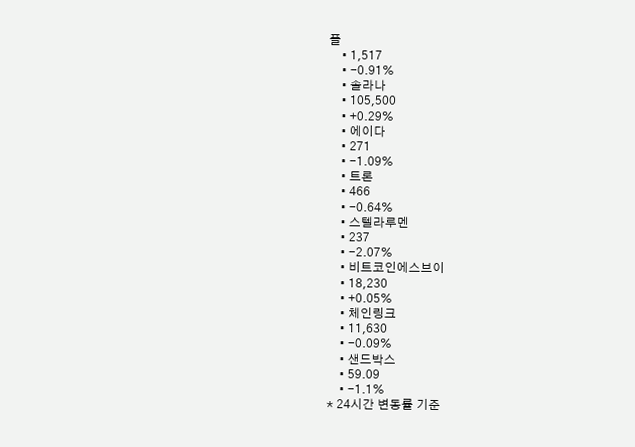플
    • 1,517
    • -0.91%
    • 솔라나
    • 105,500
    • +0.29%
    • 에이다
    • 271
    • -1.09%
    • 트론
    • 466
    • -0.64%
    • 스텔라루멘
    • 237
    • -2.07%
    • 비트코인에스브이
    • 18,230
    • +0.05%
    • 체인링크
    • 11,630
    • -0.09%
    • 샌드박스
    • 59.09
    • -1.1%
* 24시간 변동률 기준